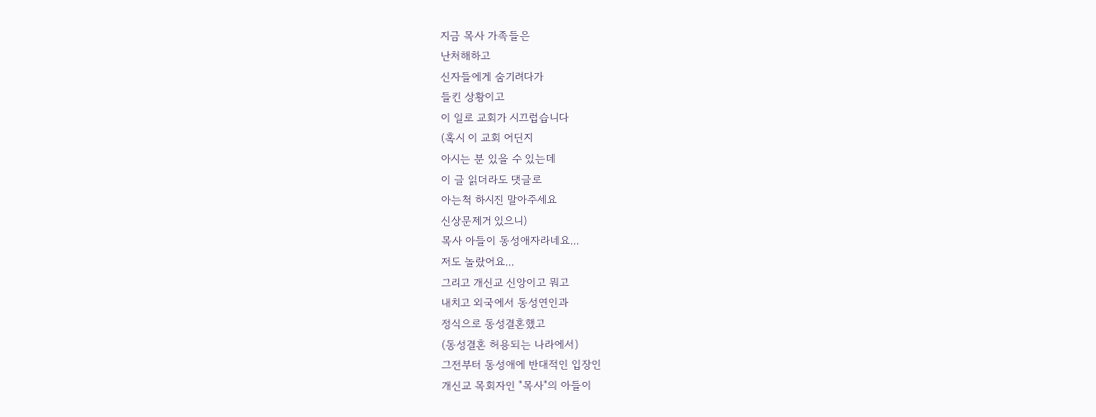지금 목사 가족들은
난처해하고
신자들에게 숨기려다가
들킨 상황이고
이 일로 교회가 시끄럽습니다
(혹시 이 교회 어딘지
아시는 분 있을 수 있는데
이 글 읽더라도 댓글로
아는척 하시진 말아주세요
신상문제거 있으니)
목사 아들이 동성애자라네요...
저도 놀랐어요...
그리고 개신교 신앙이고 뭐고
내치고 외국에서 동성연인과
정식으로 동성결혼했고
(동성결혼 허용되는 나라에서)
그전부터 동성애에 반대적인 입장인
개신교 목회자인 "목사"의 아들이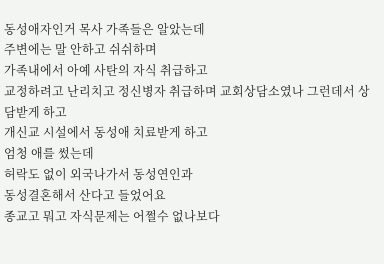동성애자인거 목사 가족들은 알았는데
주변에는 말 안하고 쉬쉬하며
가족내에서 아예 사탄의 자식 취급하고
교정하려고 난리치고 정신병자 취급하며 교회상담소였나 그런데서 상담받게 하고
개신교 시설에서 동성애 치료받게 하고
엄청 애를 썼는데
허락도 없이 외국나가서 동성연인과
동성결혼해서 산다고 들었어요
종교고 뭐고 자식문제는 어쩔수 없나보다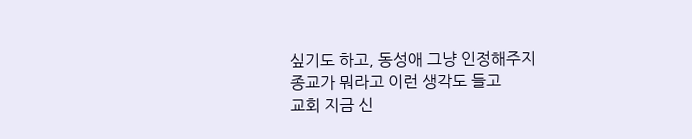싶기도 하고, 동성애 그냥 인정해주지
종교가 뭐라고 이런 생각도 들고
교회 지금 신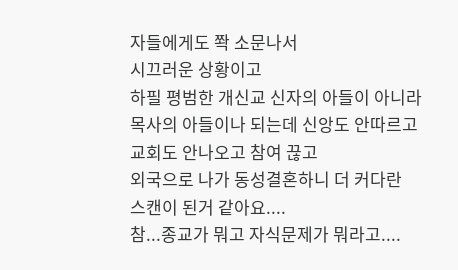자들에게도 쫙 소문나서
시끄러운 상황이고
하필 평범한 개신교 신자의 아들이 아니라
목사의 아들이나 되는데 신앙도 안따르고
교회도 안나오고 참여 끊고
외국으로 나가 동성결혼하니 더 커다란
스캔이 된거 같아요....
참...종교가 뭐고 자식문제가 뭐라고....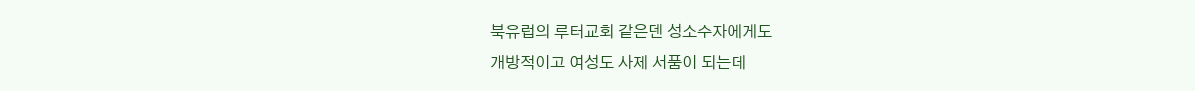북유럽의 루터교회 같은덴 성소수자에게도
개방적이고 여성도 사제 서품이 되는데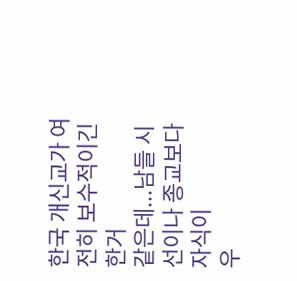한국 개신교가 여전히 보수적이긴 한거
같은데...남들 시선이나 종교보다 자식이
우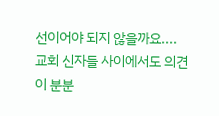선이어야 되지 않을까요....
교회 신자들 사이에서도 의견이 분분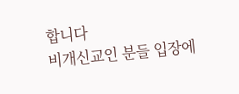합니다
비개신교인 분들 입장에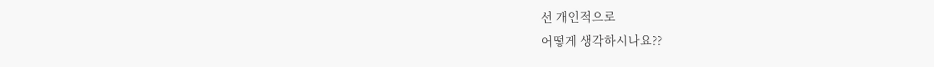선 개인적으로
어떻게 생각하시나요??